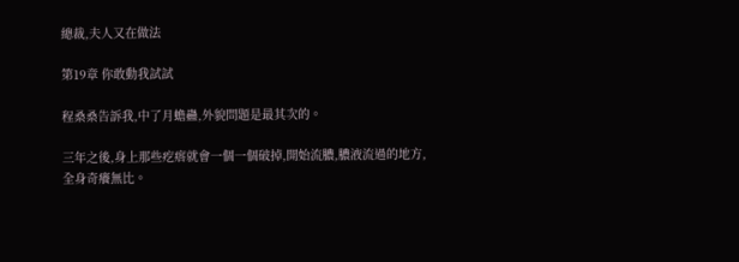總裁,夫人又在做法

第19章 你敢動我試試

程桑桑告訴我,中了月蟾蠱,外貌問題是最其次的。

三年之後,身上那些疙瘩就會一個一個破掉,開始流膿,膿液流過的地方,全身奇癢無比。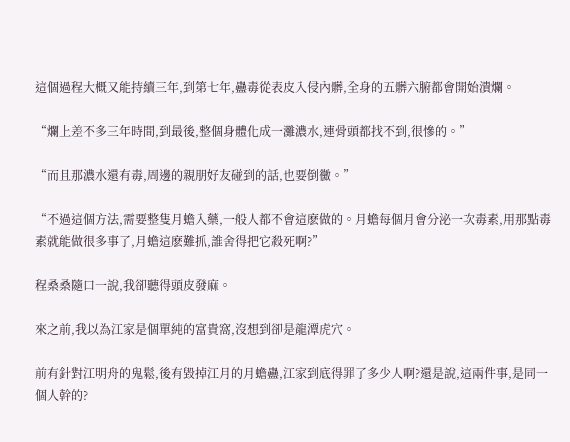這個過程大概又能持續三年,到第七年,蠱毒從表皮入侵內髒,全身的五髒六腑都會開始潰爛。

“爛上差不多三年時間,到最後,整個身體化成一灘濃水,連骨頭都找不到,很慘的。”

“而且那濃水還有毒,周邊的親朋好友碰到的話,也要倒黴。”

“不過這個方法,需要整隻月蟾入藥,一般人都不會這麽做的。月蟾每個月會分泌一次毒素,用那點毒素就能做很多事了,月蟾這麽難抓,誰舍得把它殺死啊?”

程桑桑隨口一說,我卻聽得頭皮發麻。

來之前,我以為江家是個單純的富貴窩,沒想到卻是龍潭虎穴。

前有針對江明舟的鬼鬆,後有毀掉江月的月蟾蠱,江家到底得罪了多少人啊?還是說,這兩件事,是同一個人幹的?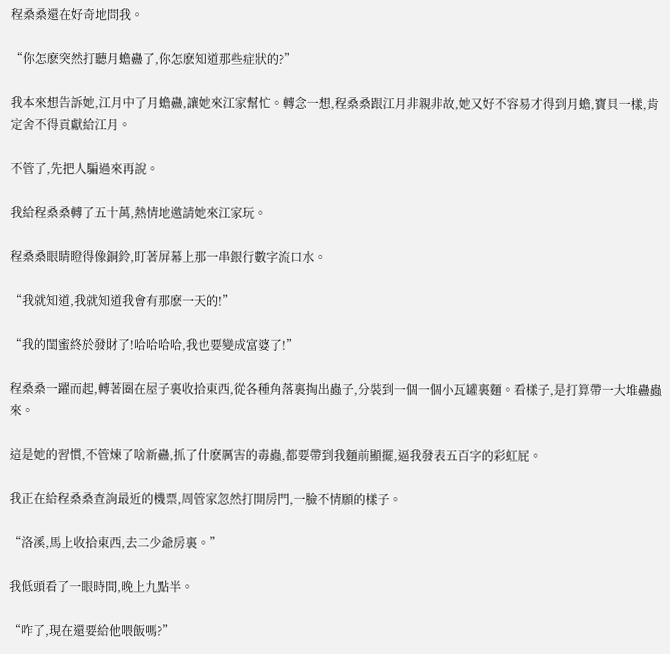程桑桑還在好奇地問我。

“你怎麽突然打聽月蟾蠱了,你怎麽知道那些症狀的?”

我本來想告訴她,江月中了月蟾蠱,讓她來江家幫忙。轉念一想,程桑桑跟江月非親非故,她又好不容易才得到月蟾,寶貝一樣,肯定舍不得貢獻給江月。

不管了,先把人騙過來再說。

我給程桑桑轉了五十萬,熱情地邀請她來江家玩。

程桑桑眼睛瞪得像銅鈴,盯著屏幕上那一串銀行數字流口水。

“我就知道,我就知道我會有那麽一天的!”

“我的閨蜜終於發財了!哈哈哈哈,我也要變成富婆了!”

程桑桑一躍而起,轉著圈在屋子裏收拾東西,從各種角落裏掏出蟲子,分裝到一個一個小瓦罐裏麵。看樣子,是打算帶一大堆蠱蟲來。

這是她的習慣,不管煉了啥新蠱,抓了什麽厲害的毒蟲,都要帶到我麵前顯擺,逼我發表五百字的彩虹屁。

我正在給程桑桑查詢最近的機票,周管家忽然打開房門,一臉不情願的樣子。

“洛溪,馬上收拾東西,去二少爺房裏。”

我低頭看了一眼時間,晚上九點半。

“咋了,現在還要給他喂飯嗎?”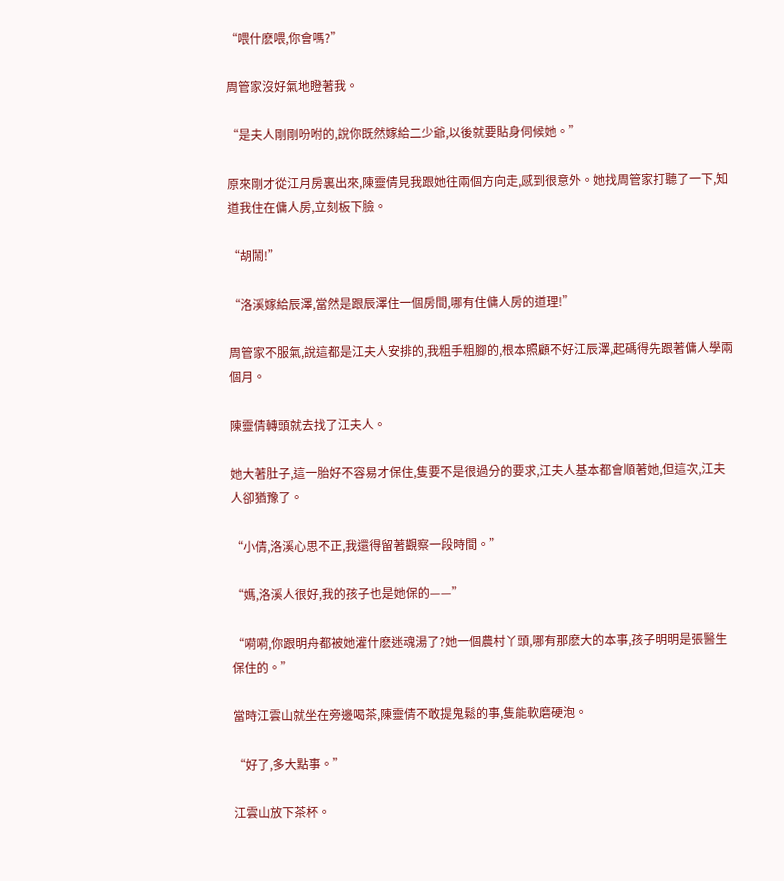“喂什麽喂,你會嗎?”

周管家沒好氣地瞪著我。

“是夫人剛剛吩咐的,說你既然嫁給二少爺,以後就要貼身伺候她。”

原來剛才從江月房裏出來,陳靈倩見我跟她往兩個方向走,感到很意外。她找周管家打聽了一下,知道我住在傭人房,立刻板下臉。

“胡鬧!”

“洛溪嫁給辰澤,當然是跟辰澤住一個房間,哪有住傭人房的道理!”

周管家不服氣,說這都是江夫人安排的,我粗手粗腳的,根本照顧不好江辰澤,起碼得先跟著傭人學兩個月。

陳靈倩轉頭就去找了江夫人。

她大著肚子,這一胎好不容易才保住,隻要不是很過分的要求,江夫人基本都會順著她,但這次,江夫人卻猶豫了。

“小倩,洛溪心思不正,我還得留著觀察一段時間。”

“媽,洛溪人很好,我的孩子也是她保的——”

“嗬嗬,你跟明舟都被她灌什麽迷魂湯了?她一個農村丫頭,哪有那麽大的本事,孩子明明是張醫生保住的。”

當時江雲山就坐在旁邊喝茶,陳靈倩不敢提鬼鬆的事,隻能軟磨硬泡。

“好了,多大點事。”

江雲山放下茶杯。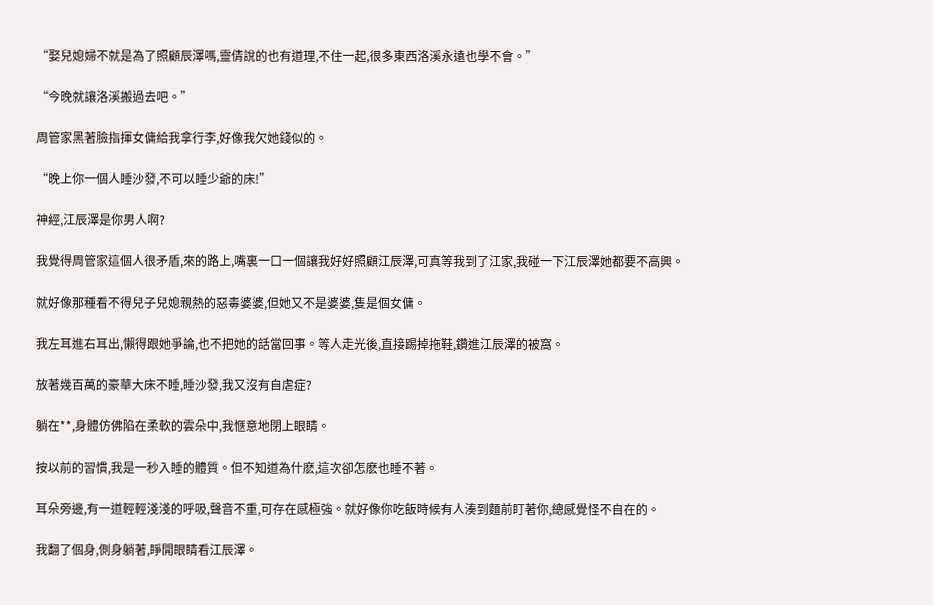“娶兒媳婦不就是為了照顧辰澤嗎,靈倩說的也有道理,不住一起,很多東西洛溪永遠也學不會。”

“今晚就讓洛溪搬過去吧。”

周管家黑著臉指揮女傭給我拿行李,好像我欠她錢似的。

“晚上你一個人睡沙發,不可以睡少爺的床!”

神經,江辰澤是你男人啊?

我覺得周管家這個人很矛盾,來的路上,嘴裏一口一個讓我好好照顧江辰澤,可真等我到了江家,我碰一下江辰澤她都要不高興。

就好像那種看不得兒子兒媳親熱的惡毒婆婆,但她又不是婆婆,隻是個女傭。

我左耳進右耳出,懶得跟她爭論,也不把她的話當回事。等人走光後,直接踢掉拖鞋,鑽進江辰澤的被窩。

放著幾百萬的豪華大床不睡,睡沙發,我又沒有自虐症?

躺在**,身體仿佛陷在柔軟的雲朵中,我愜意地閉上眼睛。

按以前的習慣,我是一秒入睡的體質。但不知道為什麽,這次卻怎麽也睡不著。

耳朵旁邊,有一道輕輕淺淺的呼吸,聲音不重,可存在感極強。就好像你吃飯時候有人湊到麵前盯著你,總感覺怪不自在的。

我翻了個身,側身躺著,睜開眼睛看江辰澤。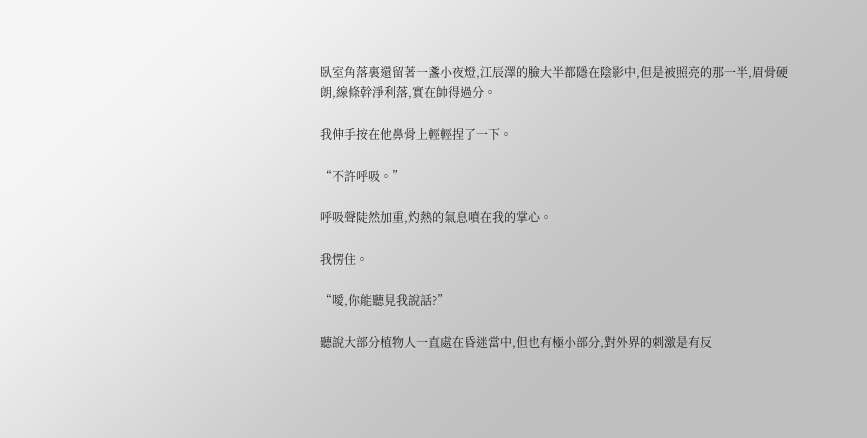臥室角落裏還留著一盞小夜燈,江辰澤的臉大半都隱在陰影中,但是被照亮的那一半,眉骨硬朗,線條幹淨利落,實在帥得過分。

我伸手按在他鼻骨上輕輕捏了一下。

“不許呼吸。”

呼吸聲陡然加重,灼熱的氣息噴在我的掌心。

我愣住。

“噯,你能聽見我說話?”

聽說大部分植物人一直處在昏迷當中,但也有極小部分,對外界的刺激是有反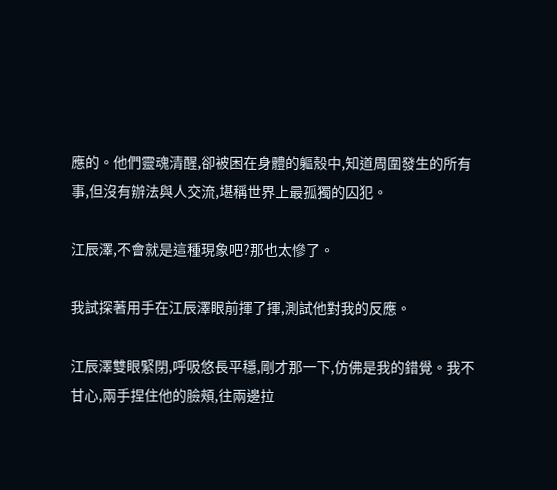應的。他們靈魂清醒,卻被困在身體的軀殼中,知道周圍發生的所有事,但沒有辦法與人交流,堪稱世界上最孤獨的囚犯。

江辰澤,不會就是這種現象吧?那也太慘了。

我試探著用手在江辰澤眼前揮了揮,測試他對我的反應。

江辰澤雙眼緊閉,呼吸悠長平穩,剛才那一下,仿佛是我的錯覺。我不甘心,兩手捏住他的臉頰,往兩邊拉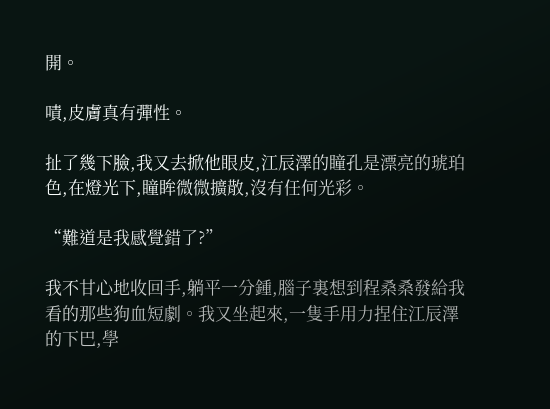開。

嘖,皮膚真有彈性。

扯了幾下臉,我又去掀他眼皮,江辰澤的瞳孔是漂亮的琥珀色,在燈光下,瞳眸微微擴散,沒有任何光彩。

“難道是我感覺錯了?”

我不甘心地收回手,躺平一分鍾,腦子裏想到程桑桑發給我看的那些狗血短劇。我又坐起來,一隻手用力捏住江辰澤的下巴,學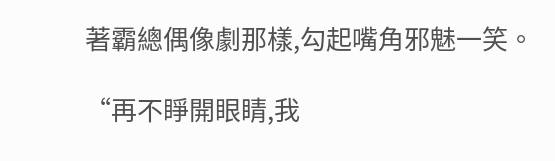著霸總偶像劇那樣,勾起嘴角邪魅一笑。

“再不睜開眼睛,我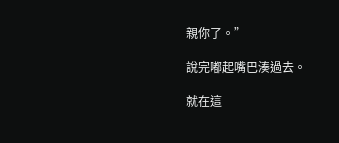親你了。”

說完嘟起嘴巴湊過去。

就在這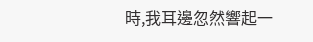時,我耳邊忽然響起一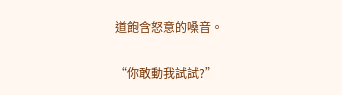道飽含怒意的嗓音。

“你敢動我試試?”